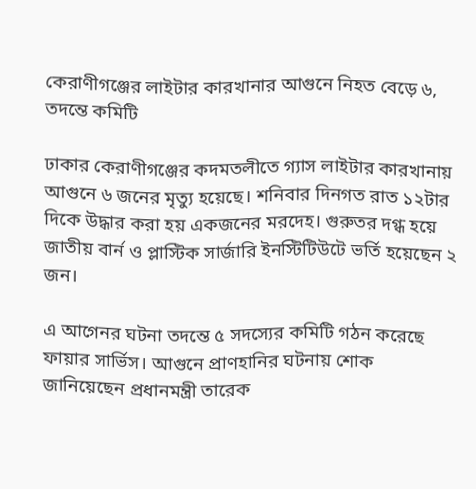কেরাণীগঞ্জের লাইটার কারখানার আগুনে নিহত বেড়ে ৬, তদন্তে কমিটি

ঢাকার কেরাণীগঞ্জের কদমতলীতে গ্যাস লাইটার কারখানায় আগুনে ৬ জনের মৃত্যু হয়েছে। শনিবার দিনগত রাত ১২টার দিকে উদ্ধার করা হয় একজনের মরদেহ। গুরুতর দগ্ধ হয়ে জাতীয় বার্ন ও প্লাস্টিক সার্জারি ইনস্টিটিউটে ভর্তি হয়েছেন ২ জন।

এ আগেনর ঘটনা তদন্তে ৫ সদস্যের কমিটি গঠন করেছে ফায়ার সার্ভিস। আগুনে প্রাণহানির ঘটনায় শোক জানিয়েছেন প্রধানমন্ত্রী তারেক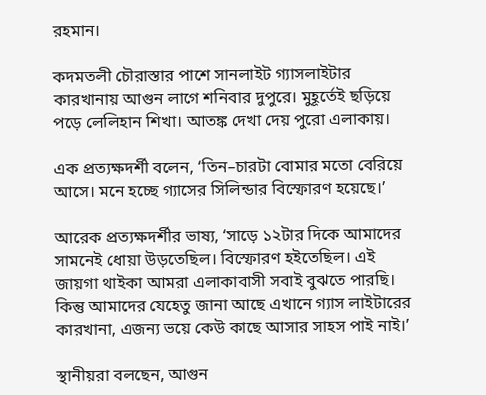রহমান।

কদমতলী চৌরাস্তার পাশে সানলাইট গ্যাসলাইটার কারখানায় আগুন লাগে শনিবার দুপুরে। মুহূর্তেই ছড়িয়ে পড়ে লেলিহান শিখা। আতঙ্ক দেখা দেয় পুরো এলাকায়।

এক প্রত্যক্ষদর্শী বলেন, ‘তিন–চারটা বোমার মতো বেরিয়ে আসে। মনে হচ্ছে গ্যাসের সিলিন্ডার বিস্ফোরণ হয়েছে।’

আরেক প্রত্যক্ষদর্শীর ভাষ্য, ‘সাড়ে ১২টার দিকে আমাদের সামনেই ধোয়া উড়তেছিল। বিস্ফোরণ হইতেছিল। এই জায়গা থাইকা আমরা এলাকাবাসী সবাই বুঝতে পারছি। কিন্তু আমাদের যেহেতু জানা আছে এখানে গ্যাস লাইটারের কারখানা, এজন্য ভয়ে কেউ কাছে আসার সাহস পাই নাই।’

স্থানীয়রা বলছেন, আগুন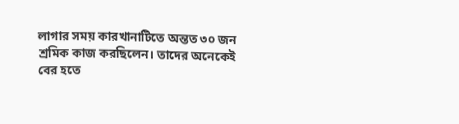লাগার সময় কারখানাটিতে অন্তত ৩০ জন শ্রমিক কাজ করছিলেন। তাদের অনেকেই বের হতে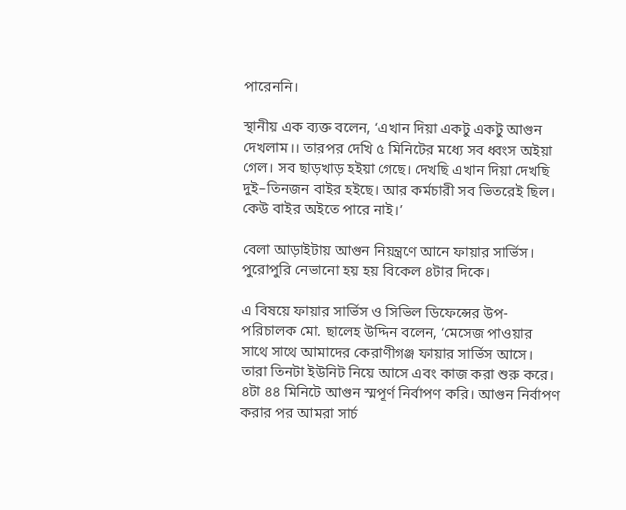পারেননি।

স্থানীয় এক ব্যক্ত বলেন, ‘এখান দিয়া একটু একটু আগুন দেখলাম।। তারপর দেখি ৫ মিনিটের মধ্যে সব ধ্বংস অইয়া গেল। সব ছাড়খাড় হইয়া গেছে। দেখছি এখান দিয়া দেখছি দুই–তিনজন বাইর হইছে। আর কর্মচারী সব ভিতরেই ছিল। কেউ বাইর অইতে পারে নাই।’

বেলা আড়াইটায় আগুন নিয়ন্ত্রণে আনে ফায়ার সার্ভিস। পুরোপুরি নেভানো হয় হয় বিকেল ৪টার দিকে।

এ বিষয়ে ফায়ার সার্ভিস ও সিভিল ডিফেন্সের উপ-পরিচালক মো. ছালেহ উদ্দিন বলেন, ‘মেসেজ পাওয়ার সাথে সাথে আমাদের কেরাণীগঞ্জ ফায়ার সার্ভিস আসে। তারা তিনটা ইউনিট নিয়ে আসে এবং কাজ করা শুরু করে। ৪টা ৪৪ মিনিটে আগুন স্মপূর্ণ নির্বাপণ করি। আগুন নির্বাপণ করার পর আমরা সার্চ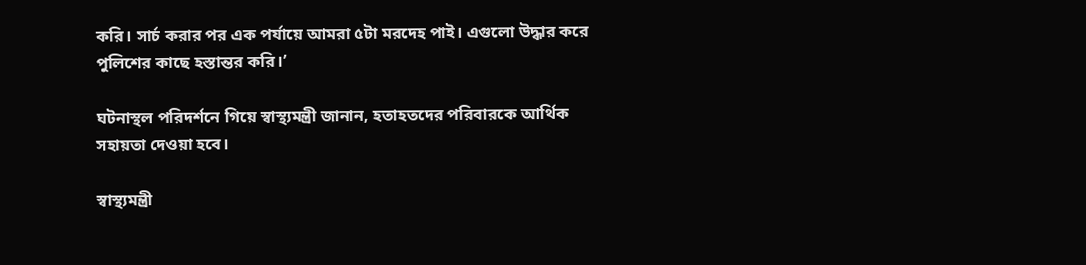করি। সার্চ করার পর এক পর্যায়ে আমরা ৫টা মরদেহ পাই। এগুলো উদ্ধার করে পুলিশের কাছে হস্তান্তর করি।’

ঘটনাস্থল পরিদর্শনে গিয়ে স্বাস্থ্যমন্ত্রী জানান, হতাহতদের পরিবারকে আর্থিক সহায়তা দেওয়া হবে।

স্বাস্থ্যমন্ত্রী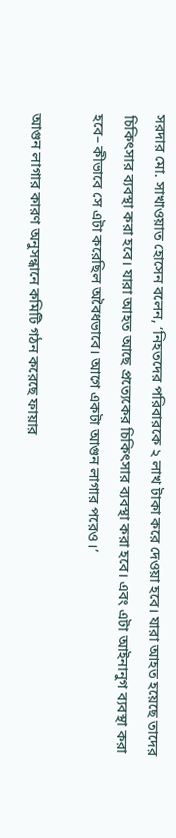সরদার মো. সাখাওয়াত হোসেন বলেন, ‘নিহতদের পরিবারকে ২ লাখ টাকা করে দেওয়া হবে। যারা আহত হয়েছে তাদের চিকিৎসার ব্যবস্থা করা হবে। যারা আহত আছে প্রত্যেকের চিকিৎসার ব্যবস্থা করা হবে। এবং এটা আইনানুগ ব্যবস্থা করা হবে– কীভাবে সে এটা করেছিল অবৈধভাবে। আগে একটা আগুন লাগার পরেও।’

আগুন লাগার কারণ অনুসন্ধানে কমিটি গঠন করেছে ফায়ার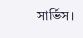সার্ভিস।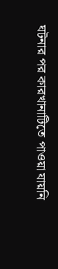ঘটনার পর কারখানাটিতে পাওয়া যায়নি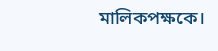মালিকপক্ষকে।